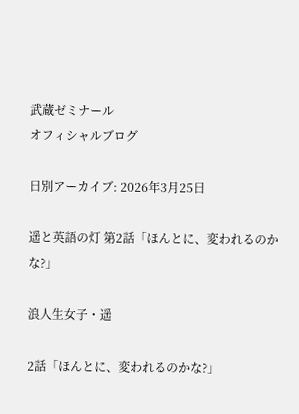武蔵ゼミナール
オフィシャルブログ

日別アーカイブ: 2026年3月25日

遥と英語の灯 第2話「ほんとに、変われるのかな?」

浪人生女子・遥

2話「ほんとに、変われるのかな?」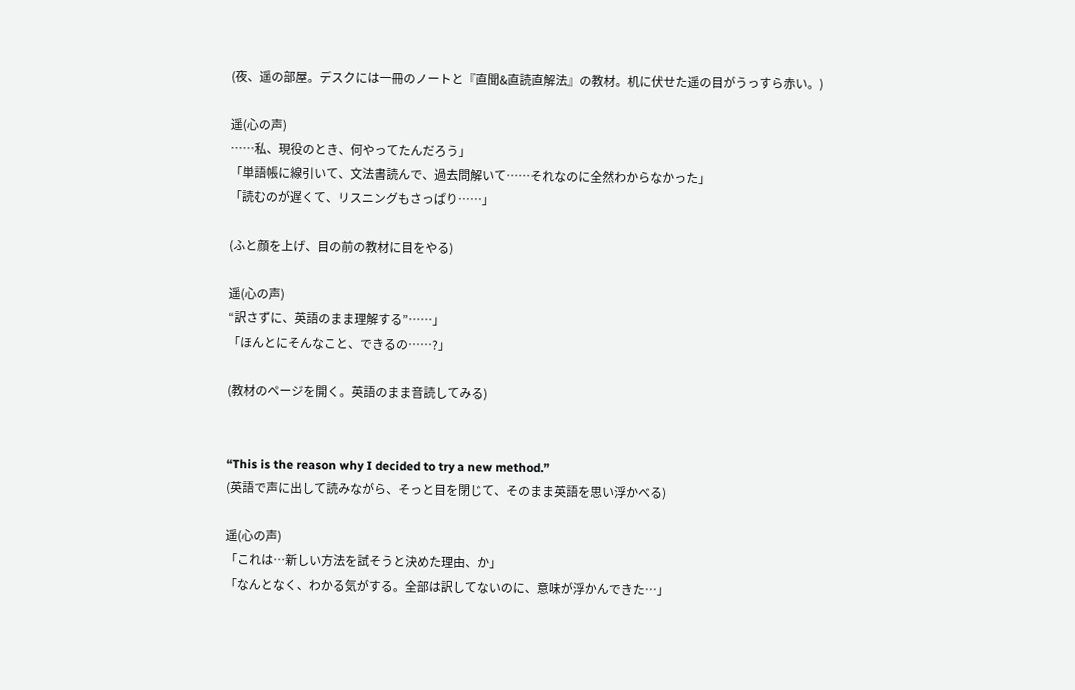(夜、遥の部屋。デスクには一冊のノートと『直聞&直読直解法』の教材。机に伏せた遥の目がうっすら赤い。)

遥(心の声)
……私、現役のとき、何やってたんだろう」
「単語帳に線引いて、文法書読んで、過去問解いて……それなのに全然わからなかった」
「読むのが遅くて、リスニングもさっぱり……」

(ふと顔を上げ、目の前の教材に目をやる)

遥(心の声)
“訳さずに、英語のまま理解する”……」
「ほんとにそんなこと、できるの……?」

(教材のページを開く。英語のまま音読してみる)


“This is the reason why I decided to try a new method.”
(英語で声に出して読みながら、そっと目を閉じて、そのまま英語を思い浮かべる)

遥(心の声)
「これは…新しい方法を試そうと決めた理由、か」
「なんとなく、わかる気がする。全部は訳してないのに、意味が浮かんできた…」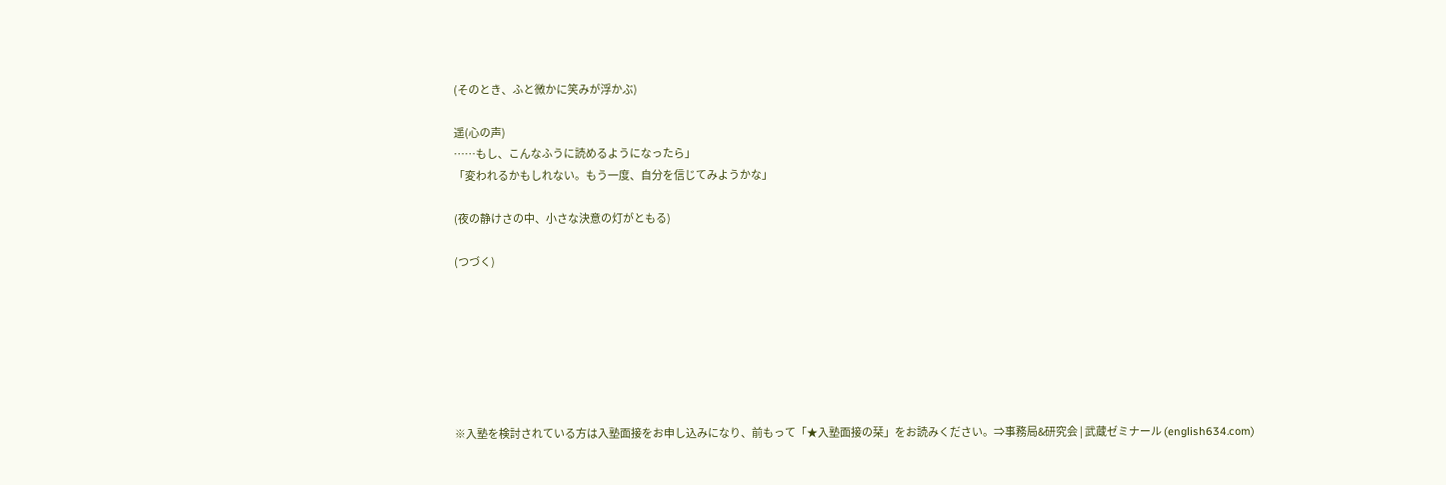(そのとき、ふと微かに笑みが浮かぶ)

遥(心の声)
……もし、こんなふうに読めるようになったら」
「変われるかもしれない。もう一度、自分を信じてみようかな」

(夜の静けさの中、小さな決意の灯がともる)

(つづく)







※入塾を検討されている方は入塾面接をお申し込みになり、前もって「★入塾面接の栞」をお読みください。⇒事務局&研究会 | 武蔵ゼミナール (english634.com)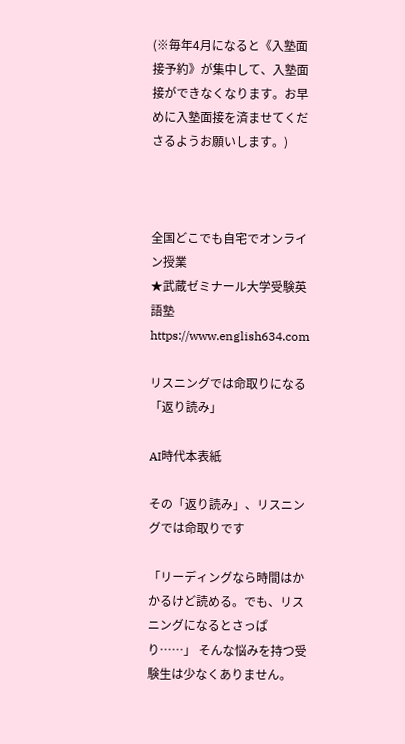(※毎年4月になると《入塾面接予約》が集中して、入塾面接ができなくなります。お早めに入塾面接を済ませてくださるようお願いします。)



全国どこでも自宅でオンライン授業
★武蔵ゼミナール大学受験英語塾
https://www.english634.com

リスニングでは命取りになる「返り読み」

AI時代本表紙

その「返り読み」、リスニングでは命取りです

「リーディングなら時間はかかるけど読める。でも、リスニングになるとさっぱり……」 そんな悩みを持つ受験生は少なくありません。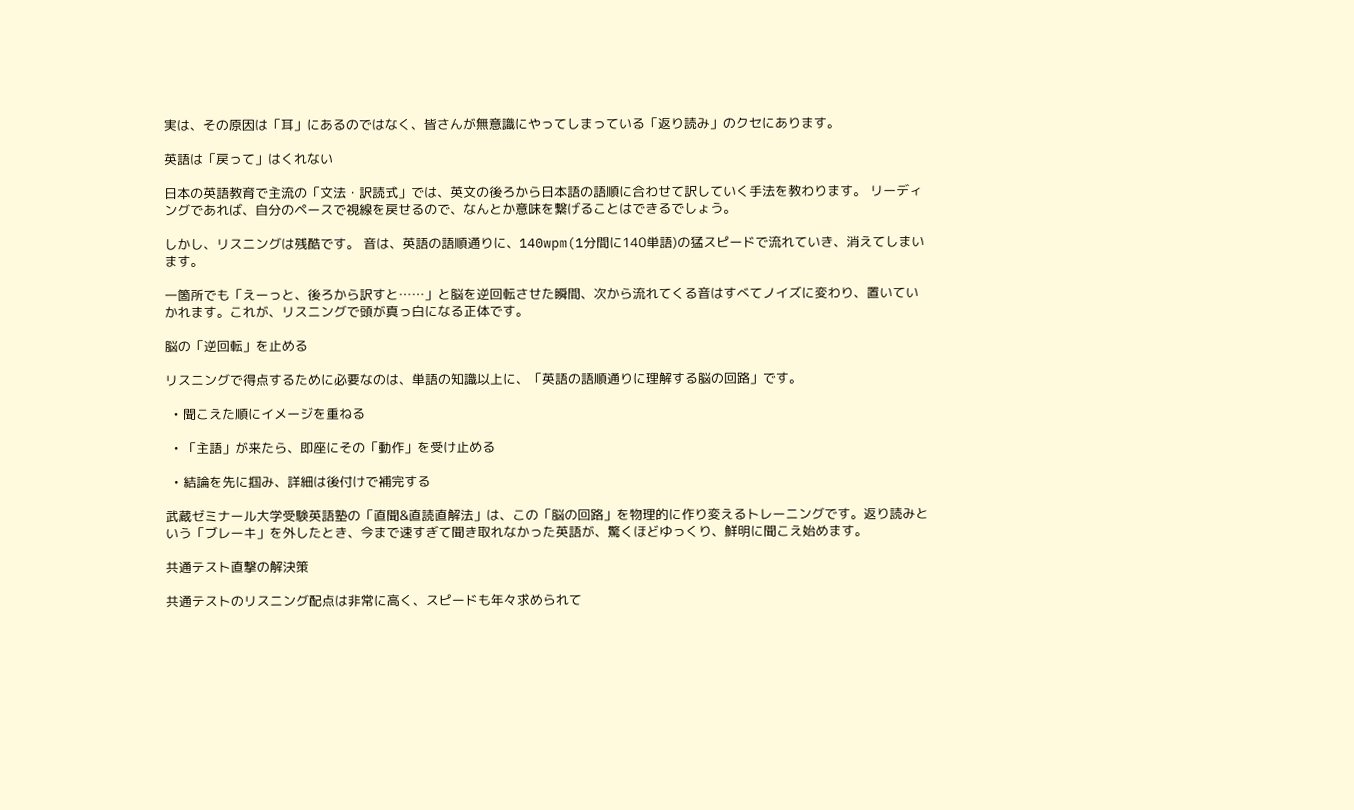実は、その原因は「耳」にあるのではなく、皆さんが無意識にやってしまっている「返り読み」のクセにあります。

英語は「戻って」はくれない

日本の英語教育で主流の「文法・訳読式」では、英文の後ろから日本語の語順に合わせて訳していく手法を教わります。 リーディングであれば、自分のペースで視線を戻せるので、なんとか意味を繋げることはできるでしょう。

しかし、リスニングは残酷です。 音は、英語の語順通りに、140wpm(1分間に140単語)の猛スピードで流れていき、消えてしまいます。

一箇所でも「えーっと、後ろから訳すと……」と脳を逆回転させた瞬間、次から流れてくる音はすべてノイズに変わり、置いていかれます。これが、リスニングで頭が真っ白になる正体です。

脳の「逆回転」を止める

リスニングで得点するために必要なのは、単語の知識以上に、「英語の語順通りに理解する脳の回路」です。

  • 聞こえた順にイメージを重ねる

  • 「主語」が来たら、即座にその「動作」を受け止める

  • 結論を先に掴み、詳細は後付けで補完する

武蔵ゼミナール大学受験英語塾の「直聞&直読直解法」は、この「脳の回路」を物理的に作り変えるトレーニングです。返り読みという「ブレーキ」を外したとき、今まで速すぎて聞き取れなかった英語が、驚くほどゆっくり、鮮明に聞こえ始めます。

共通テスト直撃の解決策

共通テストのリスニング配点は非常に高く、スピードも年々求められて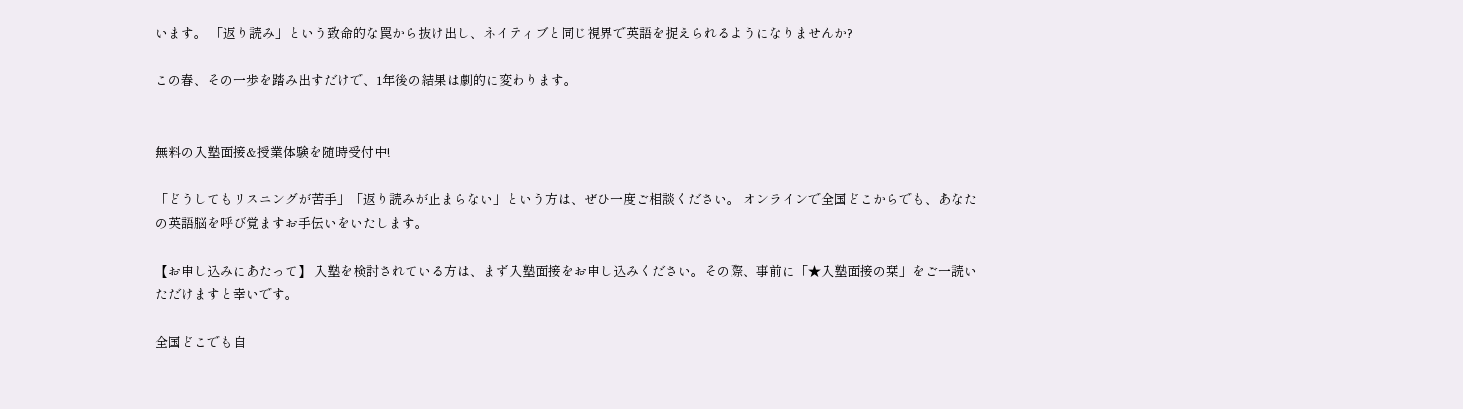います。 「返り読み」という致命的な罠から抜け出し、ネイティブと同じ視界で英語を捉えられるようになりませんか?

この春、その一歩を踏み出すだけで、1年後の結果は劇的に変わります。


無料の入塾面接&授業体験を随時受付中!

「どうしてもリスニングが苦手」「返り読みが止まらない」という方は、ぜひ一度ご相談ください。 オンラインで全国どこからでも、あなたの英語脳を呼び覚ますお手伝いをいたします。

【お申し込みにあたって】 入塾を検討されている方は、まず入塾面接をお申し込みください。その際、事前に「★入塾面接の栞」をご一読いただけますと幸いです。

全国どこでも自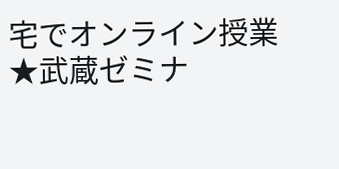宅でオンライン授業 ★武蔵ゼミナ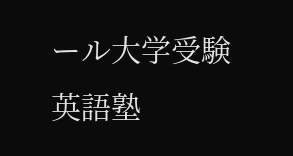ール大学受験英語塾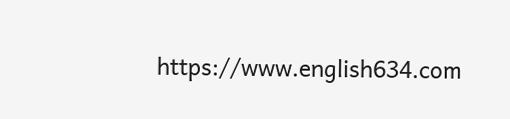https://www.english634.com